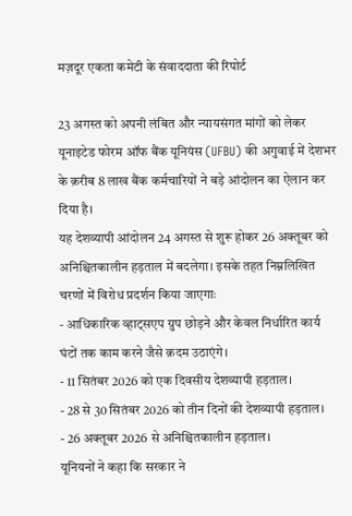मज़दूर एकता कमेटी के संवाददाता की रिपोर्ट

23 अगस्त को अपनी लंबित और न्यायसंगत मांगों को लेकर यूनाइटेड फोरम ऑफ बैंक यूनियंस (UFBU) की अगुवाई में देशभर के क़रीब 8 लाख बैंक कर्मचारियों ने बड़े आंदोलन का ऐलान कर दिया है।
यह देशव्यापी आंदोलन 24 अगस्त से शुरू होकर 26 अक्तूबर को अनिश्चितकालीन हड़ताल में बदलेगा। इसके तहत निम्नलिखित चरणों में विरोध प्रदर्शन किया जाएगाः
- आधिकारिक व्हाट्सएप ग्रुप छोड़ने और केवल निर्धारित कार्य घंटों तक काम करने जैसे क़दम उठाएंगे।
- 11 सितंबर 2026 को एक दिवसीय देशव्यापी हड़ताल।
- 28 से 30 सितंबर 2026 को तीन दिनों की देशव्यापी हड़ताल।
- 26 अक्तूबर 2026 से अनिश्चितकालीन हड़ताल।
यूनियनों ने कहा कि सरकार ने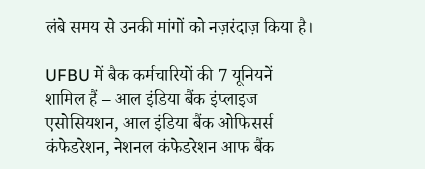लंबे समय से उनकी मांगों को नज़रंदाज़ किया है।

UFBU में बैक कर्मचारियों की 7 यूनियनें शामिल हैं – आल इंडिया बैंक इंप्लाइज एसोसियशन, आल इंडिया बैंक ओफिसर्स कंफेडरेशन, नेशनल कंफेडरेशन आफ बैंक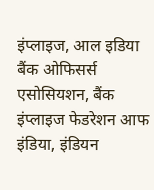इंप्लाइज, आल इडिया बैंक ओफिसर्स एसोसियशन, बैंक इंप्लाइज फेडरेशन आफ इंडिया, इंडियन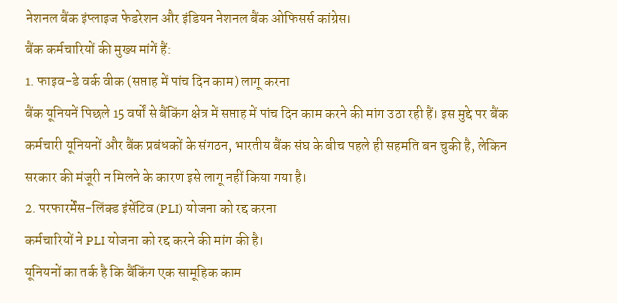नेशनल बैंक इंप्लाइज फेडरेशन और इंडियन नेशनल बैंक ओफिसर्स कांग्रेस।
बैंक कर्मचारियों की मुख्य मांगें हैं:
1. फाइव-डे वर्क वीक (सप्ताह में पांच दिन काम) लागू करना
बैंक यूनियनें पिछले 15 वर्षों से बैंकिंग क्षेत्र में सप्ताह में पांच दिन काम करने की मांग उठा रही हैं। इस मुद्दे पर बैंक कर्मचारी यूनियनों और बैंक प्रबंधकों के संगठन, भारतीय बैंक संघ के बीच पहले ही सहमति बन चुकी है, लेकिन सरकार की मंजूरी न मिलने के कारण इसे लागू नहीं किया गया है।
2. परफारर्मेंस-लिंक्ड इंसेंटिव (PLI) योजना को रद्द करना
कर्मचारियों ने PLI योजना को रद्द करने की मांग की है।
यूनियनों का तर्क है कि बैंकिंग एक सामूहिक काम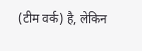(टीम वर्क) है, लेकिन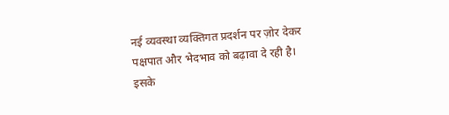नई व्यवस्था व्यक्तिगत प्रदर्शन पर ज़ोर देकर पक्षपात और भेदभाव को बढ़ावा दे रही है। इसके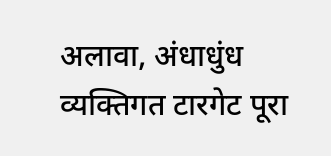अलावा, अंधाधुंध व्यक्तिगत टारगेट पूरा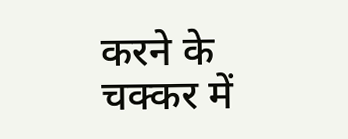करने के चक्कर में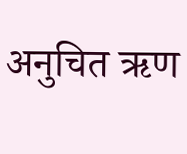अनुचित ऋण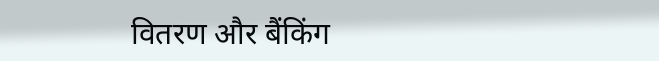वितरण और बैंकिंग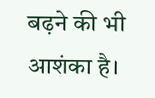बढ़ने की भी आशंका है।